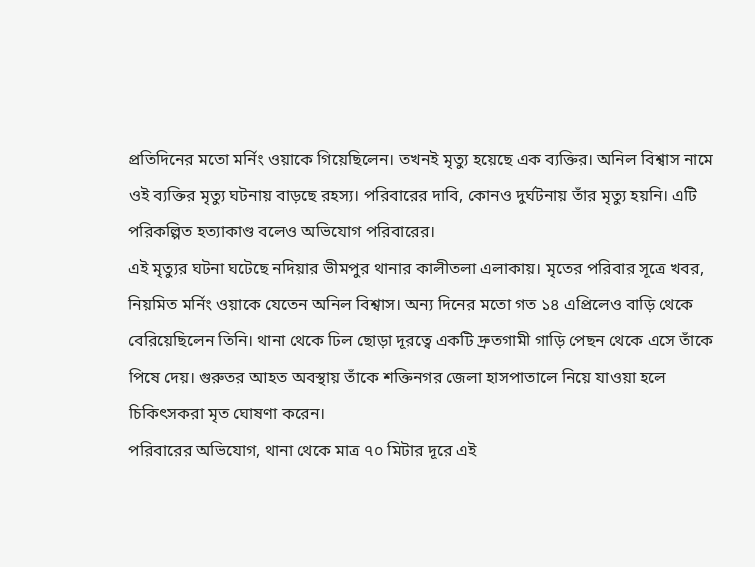প্রতিদিনের মতো মর্নিং ওয়াকে গিয়েছিলেন। তখনই মৃত্যু হয়েছে এক ব্যক্তির। অনিল বিশ্বাস নামে ওই ব্যক্তির মৃত্যু ঘটনায় বাড়ছে রহস্য। পরিবারের দাবি, কোনও দুর্ঘটনায় তাঁর মৃত্যু হয়নি। এটি পরিকল্পিত হত্যাকাণ্ড বলেও অভিযোগ পরিবারের।
এই মৃত্যুর ঘটনা ঘটেছে নদিয়ার ভীমপুর থানার কালীতলা এলাকায়। মৃতের পরিবার সূত্রে খবর, নিয়মিত মর্নিং ওয়াকে যেতেন অনিল বিশ্বাস। অন্য দিনের মতো গত ১৪ এপ্রিলেও বাড়ি থেকে বেরিয়েছিলেন তিনি। থানা থেকে ঢিল ছোড়া দূরত্বে একটি দ্রুতগামী গাড়ি পেছন থেকে এসে তাঁকে পিষে দেয়। গুরুতর আহত অবস্থায় তাঁকে শক্তিনগর জেলা হাসপাতালে নিয়ে যাওয়া হলে চিকিৎসকরা মৃত ঘোষণা করেন।
পরিবারের অভিযোগ, থানা থেকে মাত্র ৭০ মিটার দূরে এই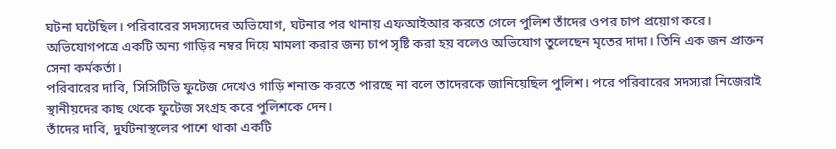ঘটনা ঘটেছিল। পরিবারের সদস্যদের অভিযোগ, ঘটনার পর থানায় এফআইআর করতে গেলে পুলিশ তাঁদের ওপর চাপ প্রয়োগ করে। অভিযোগপত্রে একটি অন্য গাড়ির নম্বর দিয়ে মামলা করার জন্য চাপ সৃষ্টি করা হয় বলেও অভিযোগ তুলেছেন মৃতের দাদা। তিনি এক জন প্রাক্তন সেনা কর্মকর্তা।
পরিবারের দাবি, সিসিটিভি ফুটেজ দেখেও গাড়ি শনাক্ত করতে পারছে না বলে তাদেরকে জানিয়েছিল পুলিশ। পরে পরিবারের সদস্যরা নিজেরাই স্থানীয়দের কাছ থেকে ফুটেজ সংগ্রহ করে পুলিশকে দেন।
তাঁদের দাবি, দুর্ঘটনাস্থলের পাশে থাকা একটি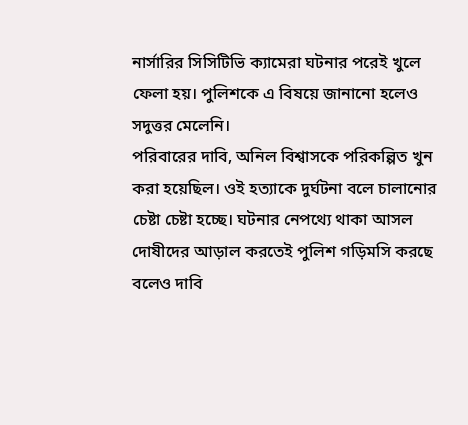নার্সারির সিসিটিভি ক্যামেরা ঘটনার পরেই খুলে ফেলা হয়। পুলিশকে এ বিষয়ে জানানো হলেও সদুত্তর মেলেনি।
পরিবারের দাবি, অনিল বিশ্বাসকে পরিকল্পিত খুন করা হয়েছিল। ওই হত্যাকে দুর্ঘটনা বলে চালানোর চেষ্টা চেষ্টা হচ্ছে। ঘটনার নেপথ্যে থাকা আসল দোষীদের আড়াল করতেই পুলিশ গড়িমসি করছে বলেও দাবি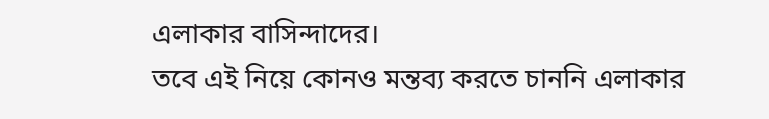এলাকার বাসিন্দাদের।
তবে এই নিয়ে কোনও মন্তব্য করতে চাননি এলাকার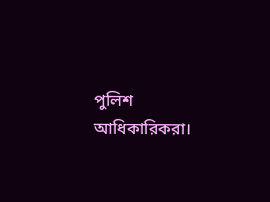পুলিশ আধিকারিকরা।